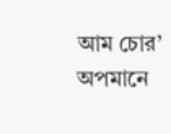আম চোর’ অপমানে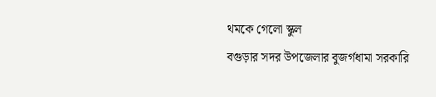থমকে গেলো স্কুল
বগুড়ার সদর উপজেলার বুজর্গধামা সরকারি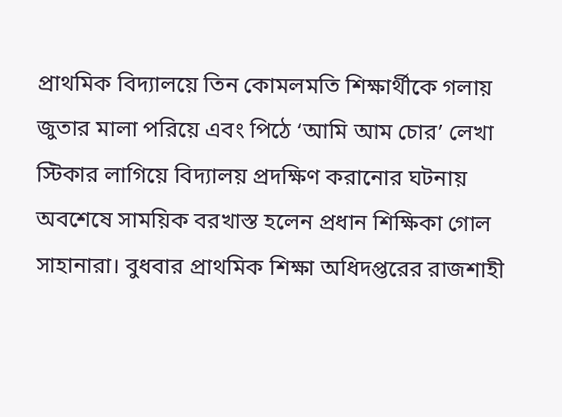প্রাথমিক বিদ্যালয়ে তিন কোমলমতি শিক্ষার্থীকে গলায় জুতার মালা পরিয়ে এবং পিঠে ‘আমি আম চোর’ লেখা স্টিকার লাগিয়ে বিদ্যালয় প্রদক্ষিণ করানোর ঘটনায় অবশেষে সাময়িক বরখাস্ত হলেন প্রধান শিক্ষিকা গোল সাহানারা। বুধবার প্রাথমিক শিক্ষা অধিদপ্তরের রাজশাহী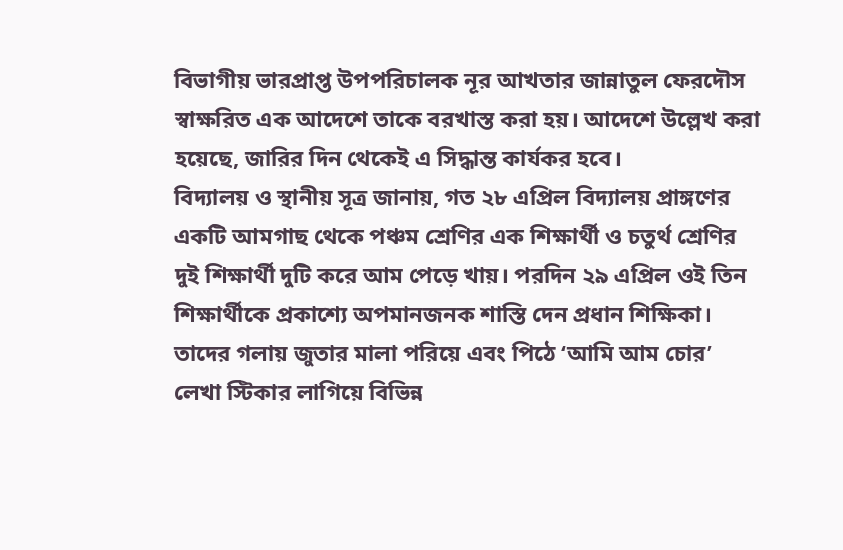বিভাগীয় ভারপ্রাপ্ত উপপরিচালক নূর আখতার জান্নাতুল ফেরদৌস স্বাক্ষরিত এক আদেশে তাকে বরখাস্ত করা হয়। আদেশে উল্লেখ করা হয়েছে, জারির দিন থেকেই এ সিদ্ধান্ত কার্যকর হবে।
বিদ্যালয় ও স্থানীয় সূত্র জানায়, গত ২৮ এপ্রিল বিদ্যালয় প্রাঙ্গণের একটি আমগাছ থেকে পঞ্চম শ্রেণির এক শিক্ষার্থী ও চতুর্থ শ্রেণির দুই শিক্ষার্থী দুটি করে আম পেড়ে খায়। পরদিন ২৯ এপ্রিল ওই তিন শিক্ষার্থীকে প্রকাশ্যে অপমানজনক শাস্তি দেন প্রধান শিক্ষিকা। তাদের গলায় জুতার মালা পরিয়ে এবং পিঠে ‘আমি আম চোর’ লেখা স্টিকার লাগিয়ে বিভিন্ন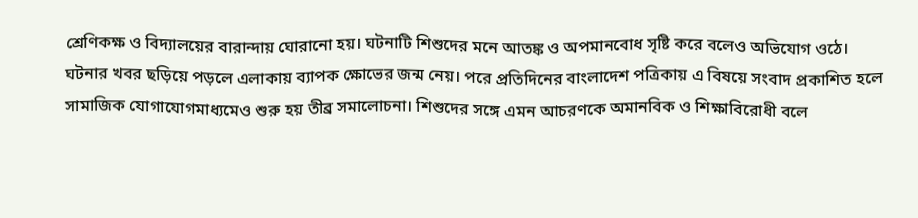শ্রেণিকক্ষ ও বিদ্যালয়ের বারান্দায় ঘোরানো হয়। ঘটনাটি শিশুদের মনে আতঙ্ক ও অপমানবোধ সৃষ্টি করে বলেও অভিযোগ ওঠে।
ঘটনার খবর ছড়িয়ে পড়লে এলাকায় ব্যাপক ক্ষোভের জন্ম নেয়। পরে প্রতিদিনের বাংলাদেশ পত্রিকায় এ বিষয়ে সংবাদ প্রকাশিত হলে সামাজিক যোগাযোগমাধ্যমেও শুরু হয় তীব্র সমালোচনা। শিশুদের সঙ্গে এমন আচরণকে অমানবিক ও শিক্ষাবিরোধী বলে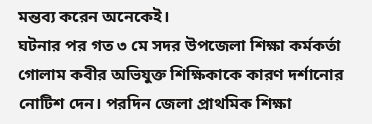মন্তব্য করেন অনেকেই।
ঘটনার পর গত ৩ মে সদর উপজেলা শিক্ষা কর্মকর্তা গোলাম কবীর অভিযুক্ত শিক্ষিকাকে কারণ দর্শানোর নোটিশ দেন। পরদিন জেলা প্রাথমিক শিক্ষা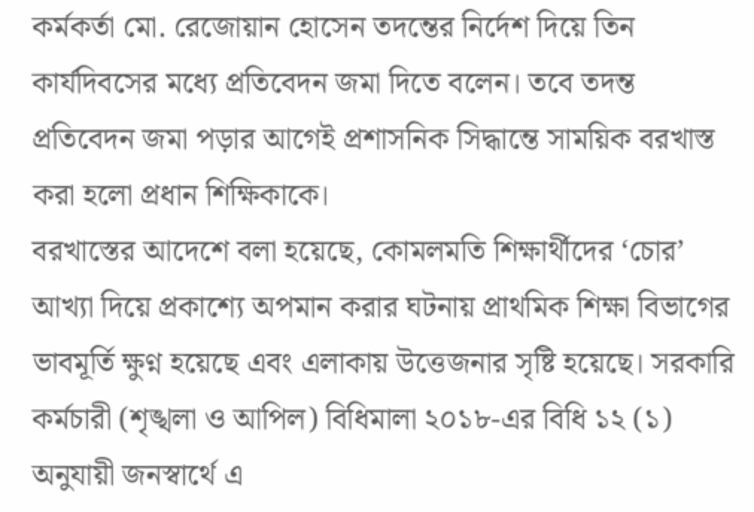কর্মকর্তা মো. রেজোয়ান হোসেন তদন্তের নির্দেশ দিয়ে তিন কার্যদিবসের মধ্যে প্রতিবেদন জমা দিতে বলেন। তবে তদন্ত প্রতিবেদন জমা পড়ার আগেই প্রশাসনিক সিদ্ধান্তে সাময়িক বরখাস্ত করা হলো প্রধান শিক্ষিকাকে।
বরখাস্তের আদেশে বলা হয়েছে, কোমলমতি শিক্ষার্থীদের ‘চোর’ আখ্যা দিয়ে প্রকাশ্যে অপমান করার ঘটনায় প্রাথমিক শিক্ষা বিভাগের ভাবমূর্তি ক্ষুণ্ন হয়েছে এবং এলাকায় উত্তেজনার সৃষ্টি হয়েছে। সরকারি কর্মচারী (শৃঙ্খলা ও আপিল) বিধিমালা ২০১৮-এর বিধি ১২ (১) অনুযায়ী জনস্বার্থে এ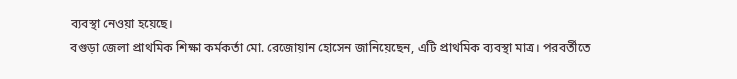ব্যবস্থা নেওয়া হয়েছে।
বগুড়া জেলা প্রাথমিক শিক্ষা কর্মকর্তা মো. রেজোয়ান হোসেন জানিয়েছেন, এটি প্রাথমিক ব্যবস্থা মাত্র। পরবর্তীতে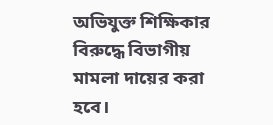অভিযুক্ত শিক্ষিকার বিরুদ্ধে বিভাগীয় মামলা দায়ের করা হবে।